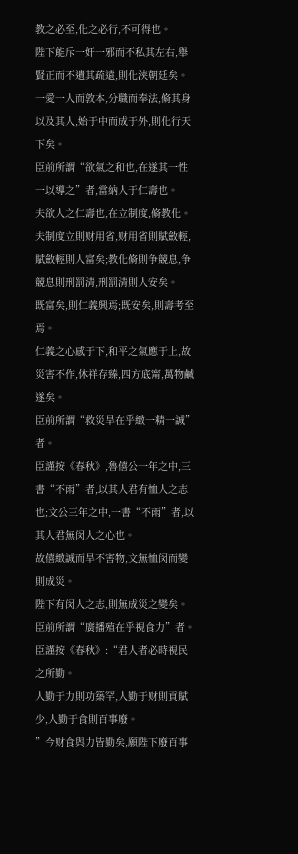教之必至,化之必行,不可得也。
陛下能斥一奸一邪而不私其左右,舉賢正而不遺其疏遠,則化浃朝廷矣。
一愛一人而敦本,分職而奉法,脩其身以及其人,始于中而成于外,則化行天下矣。
臣前所謂“欲氣之和也,在遂其一性一以導之”者,當納人于仁壽也。
夫欲人之仁壽也,在立制度,脩教化。
夫制度立則财用省,财用省則賦斂輕,賦斂輕則人富矣;教化脩則争競息,争競息則刑罰清,刑罰清則人安矣。
既富矣,則仁義興焉;既安矣,則壽考至焉。
仁義之心感于下,和平之氣應于上,故災害不作,休祥存臻,四方底甯,萬物鹹遂矣。
臣前所謂“救災旱在乎緻一精一誠”者。
臣謹按《春秋》,魯僖公一年之中,三書“不雨”者,以其人君有恤人之志也;文公三年之中,一書“不雨”者,以其人君無闵人之心也。
故僖緻誠而旱不害物,文無恤闵而變則成災。
陛下有闵人之志,則無成災之變矣。
臣前所謂“廣播殖在乎視食力”者。
臣謹按《春秋》:“君人者必時視民之所勤。
人勤于力則功築罕,人勤于财則貢賦少,人勤于食則百事廢。
”今财食與力皆勤矣,願陛下廢百事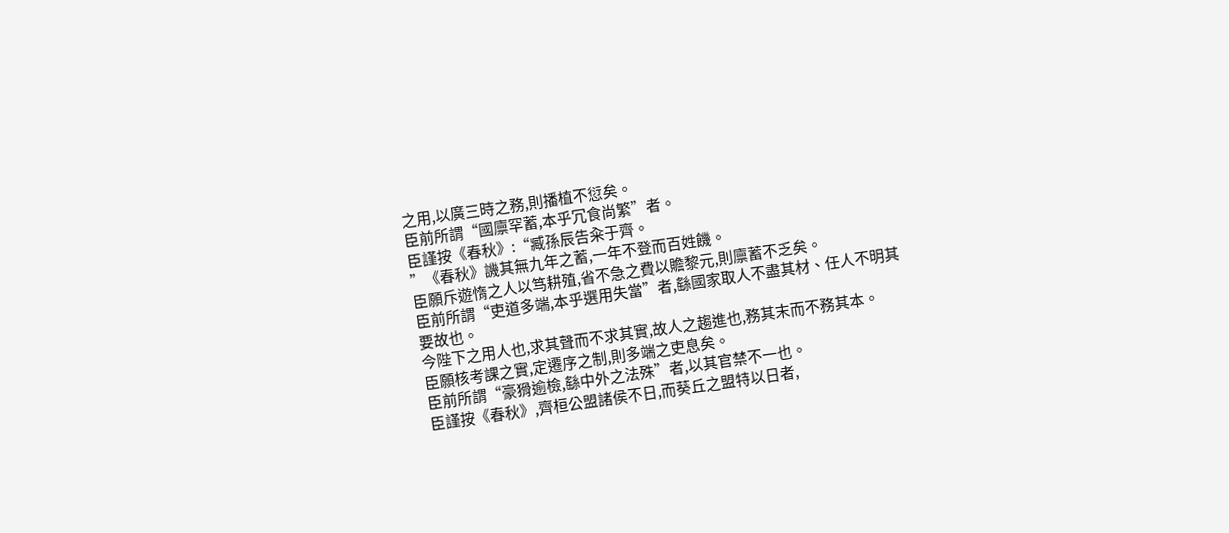之用,以廣三時之務,則播植不愆矣。
臣前所謂“國廪罕蓄,本乎冗食尚繁”者。
臣謹按《春秋》:“臧孫辰告籴于齊。
”《春秋》譏其無九年之蓄,一年不登而百姓饑。
臣願斥遊惰之人以笃耕殖,省不急之費以贍黎元,則廪蓄不乏矣。
臣前所謂“吏道多端,本乎選用失當”者,繇國家取人不盡其材、任人不明其要故也。
今陛下之用人也,求其聲而不求其實,故人之趨進也,務其末而不務其本。
臣願核考課之實,定遷序之制,則多端之吏息矣。
臣前所謂“豪猾逾檢,繇中外之法殊”者,以其官禁不一也。
臣謹按《春秋》,齊桓公盟諸侯不日,而葵丘之盟特以日者,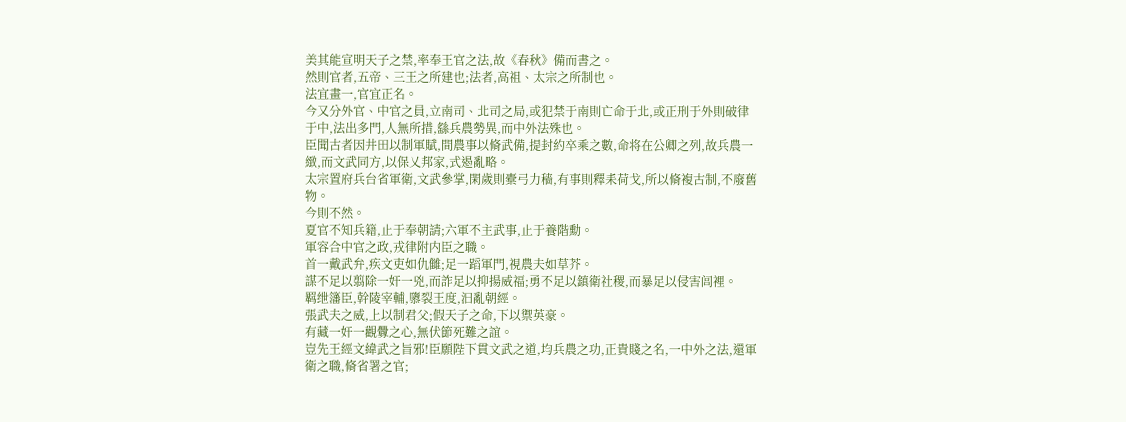美其能宣明天子之禁,率奉王官之法,故《春秋》備而書之。
然則官者,五帝、三王之所建也;法者,高祖、太宗之所制也。
法宜畫一,官宜正名。
今又分外官、中官之員,立南司、北司之局,或犯禁于南則亡命于北,或正刑于外則破律于中,法出多門,人無所措,繇兵農勢異,而中外法殊也。
臣聞古者因井田以制軍賦,間農事以脩武備,提封約卒乘之數,命将在公卿之列,故兵農一緻,而文武同方,以保乂邦家,式遏亂略。
太宗置府兵台省軍衛,文武參掌,閑歲則橐弓力穑,有事則釋耒荷戈,所以脩複古制,不廢舊物。
今則不然。
夏官不知兵籍,止于奉朝請;六軍不主武事,止于養階勳。
軍容合中官之政,戎律附内臣之職。
首一戴武弁,疾文吏如仇雠;足一蹈軍門,視農夫如草芥。
謀不足以翦除一奸一兇,而詐足以抑揚威福;勇不足以鎮衛社稷,而暴足以侵害闾裡。
羁绁籓臣,幹陵宰輔,隳裂王度,汩亂朝經。
張武夫之威,上以制君父;假天子之命,下以禦英豪。
有藏一奸一觀釁之心,無伏節死難之誼。
豈先王經文緯武之旨邪!臣願陛下貫文武之道,均兵農之功,正貴賤之名,一中外之法,還軍衛之職,脩省署之官;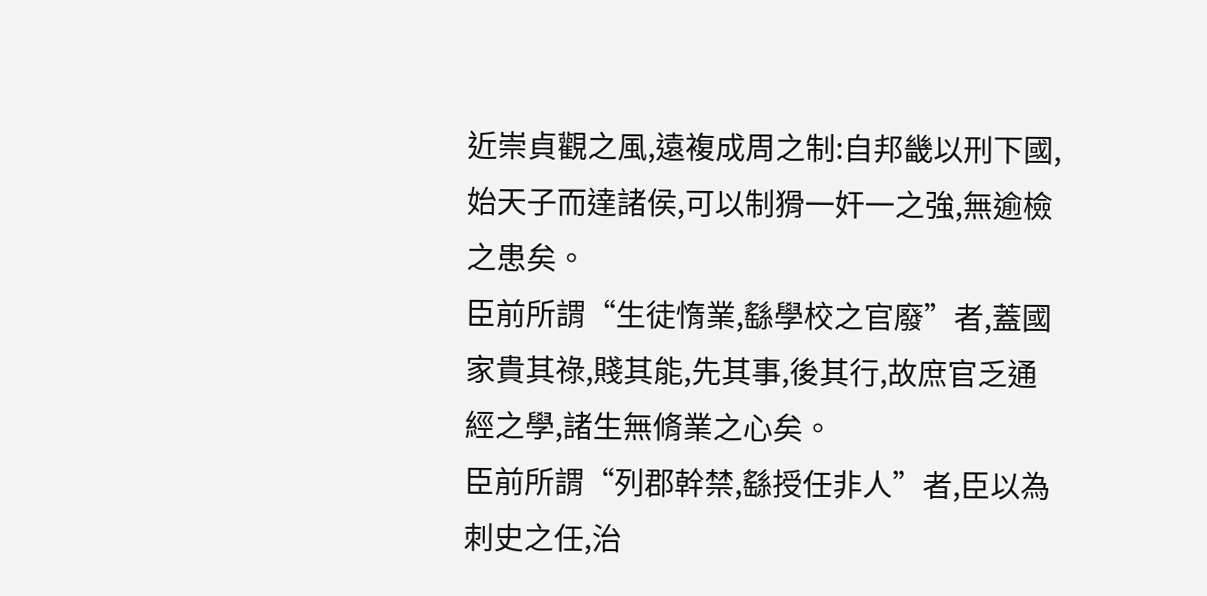近崇貞觀之風,遠複成周之制:自邦畿以刑下國,始天子而達諸侯,可以制猾一奸一之強,無逾檢之患矣。
臣前所謂“生徒惰業,繇學校之官廢”者,蓋國家貴其祿,賤其能,先其事,後其行,故庶官乏通經之學,諸生無脩業之心矣。
臣前所謂“列郡幹禁,繇授任非人”者,臣以為刺史之任,治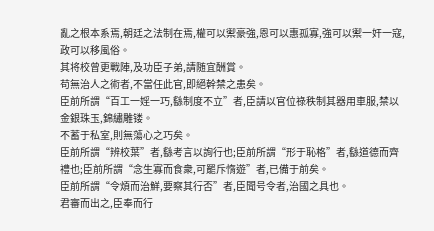亂之根本系焉,朝廷之法制在焉,權可以禦豪強,恩可以惠孤寡,強可以禦一奸一寇,政可以移風俗。
其将校曾更戰陣,及功臣子弟,請随宜酬賞。
苟無治人之術者,不當任此官,即絕幹禁之患矣。
臣前所謂“百工一婬一巧,繇制度不立”者,臣請以官位祿秩制其器用車服,禁以金銀珠玉,錦繡雕镂。
不蓄于私室,則無蕩心之巧矣。
臣前所謂“辨校葉”者,繇考言以詢行也;臣前所謂“形于恥格”者,繇道德而齊禮也;臣前所謂“念生寡而食衆,可罷斥惰遊”者,已備于前矣。
臣前所謂“令煩而治鮮,要察其行否”者,臣聞号令者,治國之具也。
君審而出之,臣奉而行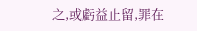之,或虧益止留,罪在